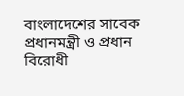বাংলাদেশের সাবেক প্রধানমন্ত্রী ও প্রধান বিরোধী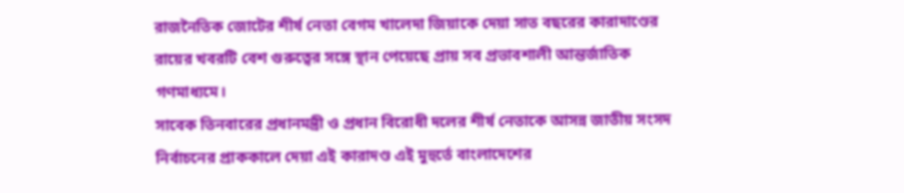রাজনৈতিক জোটের শীর্ষ নেতা বেগম খালেদা জিয়াকে দেয়া সাত বছরের কারাদাণ্ডের রায়ের খবরটি বেশ গুরুত্বের সঙ্গে স্থান পেয়েছে প্রায় সব প্রভাবশালী আন্তর্জাতিক গণমাধ্যমে।
সাবেক তিনবারের প্রধানমন্ত্রী ও প্রধান বিরোধী দলের শীর্ষ নেতাকে আসন্ন জাতীয় সংসদ নির্বাচনের প্রাককালে দেয়া এই কারাদণ্ড এই মুহুর্তে বাংলাদেশের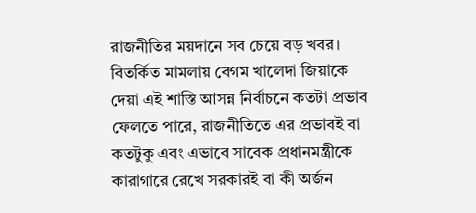রাজনীতির ময়দানে সব চেয়ে বড় খবর।
বিতর্কিত মামলায় বেগম খালেদা জিয়াকে দেয়া এই শাস্তি আসন্ন নির্বাচনে কতটা প্রভাব ফেলতে পারে, রাজনীতিতে এর প্রভাবই বা কতটুকু এবং এভাবে সাবেক প্রধানমন্ত্রীকে কারাগারে রেখে সরকারই বা কী অর্জন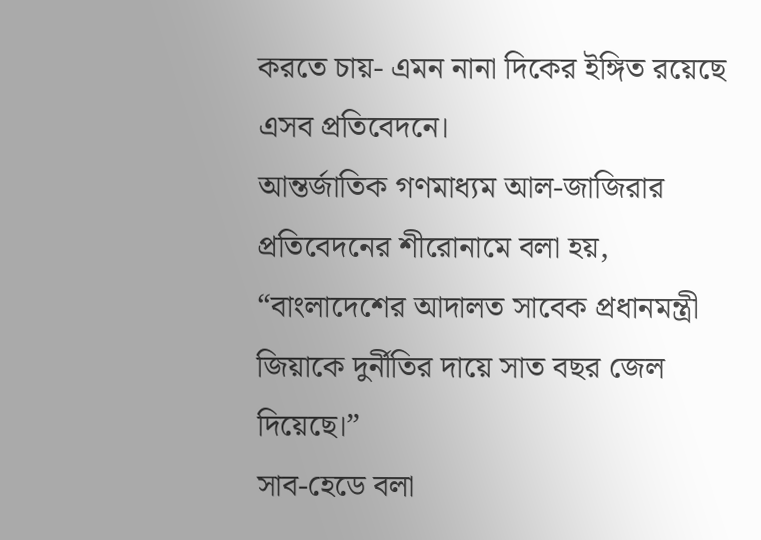করতে চায়- এমন নানা দিকের ইঙ্গিত রয়েছে এসব প্রতিবেদনে।
আন্তর্জাতিক গণমাধ্যম আল-জাজিরার প্রতিবেদনের শীরোনামে বলা হয়, “বাংলাদেশের আদালত সাবেক প্রধানমন্ত্রী জিয়াকে দুর্নীতির দায়ে সাত বছর জেল দিয়েছে।”
সাব-হেডে বলা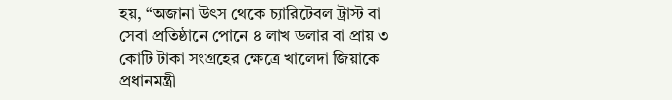হয়, “অজানা উৎস থেকে চ্যারিটেবল ট্রাস্ট বা সেবা প্রতিষ্ঠানে পোনে ৪ লাখ ডলার বা প্রায় ৩ কোটি টাকা সংগ্রহের ক্ষেত্রে খালেদা জিয়াকে প্রধানমন্ত্রী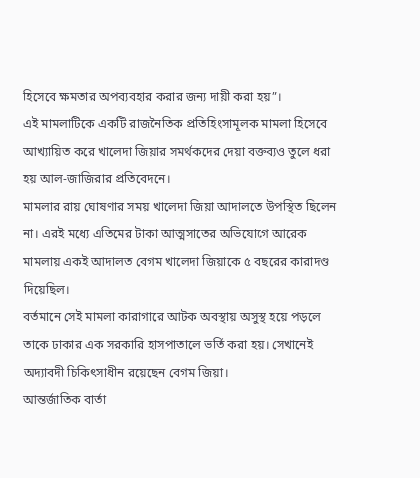হিসেবে ক্ষমতার অপব্যবহার করার জন্য দায়ী করা হয়”।
এই মামলাটিকে একটি রাজনৈতিক প্রতিহিংসামূলক মামলা হিসেবে আখ্যায়িত করে খালেদা জিয়ার সমর্থকদের দেয়া বক্তব্যও তুলে ধরা হয় আল-জাজিরার প্রতিবেদনে।
মামলার রায় ঘোষণার সময় খালেদা জিয়া আদালতে উপস্থিত ছিলেন না। এরই মধ্যে এতিমের টাকা আত্মসাতের অভিযোগে আরেক মামলায় একই আদালত বেগম খালেদা জিয়াকে ৫ বছরের কারাদণ্ড দিয়েছিল।
বর্তমানে সেই মামলা কারাগারে আটক অবস্থায় অসুস্থ হয়ে পড়লে তাকে ঢাকার এক সরকারি হাসপাতালে ভর্তি করা হয়। সেখানেই অদ্যাবদী চিকিৎসাধীন রয়েছেন বেগম জিয়া।
আন্তর্জাতিক বার্তা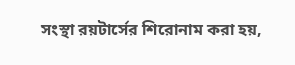সংস্থা রয়টার্সের শিরোনাম করা হয়,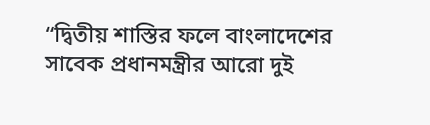“দ্বিতীয় শাস্তির ফলে বাংলাদেশের সাবেক প্রধানমন্ত্রীর আরো দুই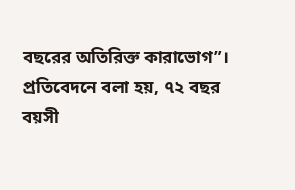বছরের অতিরিক্ত কারাভোগ”।
প্রতিবেদনে বলা হয়, ৭২ বছর বয়সী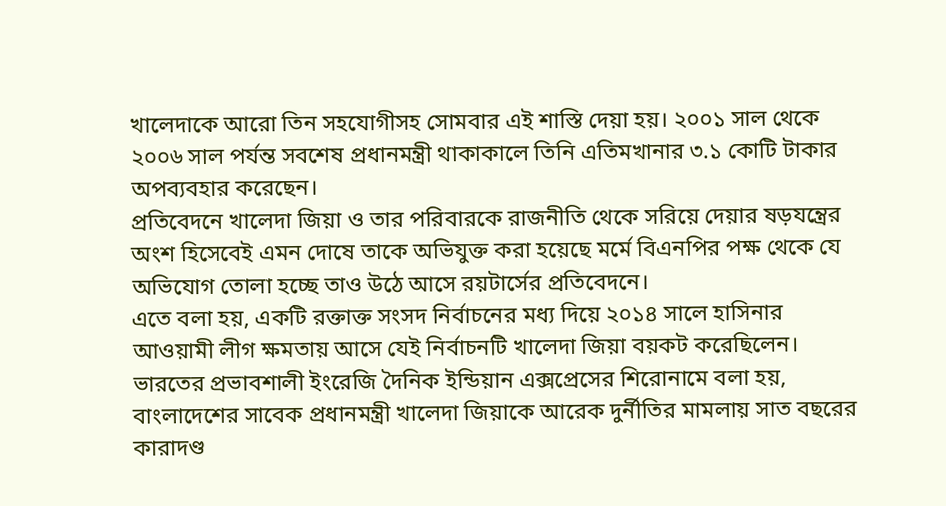খালেদাকে আরো তিন সহযোগীসহ সোমবার এই শাস্তি দেয়া হয়। ২০০১ সাল থেকে ২০০৬ সাল পর্যন্ত সবশেষ প্রধানমন্ত্রী থাকাকালে তিনি এতিমখানার ৩.১ কোটি টাকার অপব্যবহার করেছেন।
প্রতিবেদনে খালেদা জিয়া ও তার পরিবারকে রাজনীতি থেকে সরিয়ে দেয়ার ষড়যন্ত্রের অংশ হিসেবেই এমন দোষে তাকে অভিযুক্ত করা হয়েছে মর্মে বিএনপির পক্ষ থেকে যে অভিযোগ তোলা হচ্ছে তাও উঠে আসে রয়টার্সের প্রতিবেদনে।
এতে বলা হয়, একটি রক্তাক্ত সংসদ নির্বাচনের মধ্য দিয়ে ২০১৪ সালে হাসিনার আওয়ামী লীগ ক্ষমতায় আসে যেই নির্বাচনটি খালেদা জিয়া বয়কট করেছিলেন।
ভারতের প্রভাবশালী ইংরেজি দৈনিক ইন্ডিয়ান এক্সপ্রেসের শিরোনামে বলা হয়, বাংলাদেশের সাবেক প্রধানমন্ত্রী খালেদা জিয়াকে আরেক দুর্নীতির মামলায় সাত বছরের কারাদণ্ড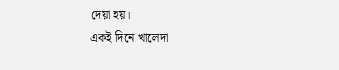দেয়া হয়।
একই দিনে খালেদা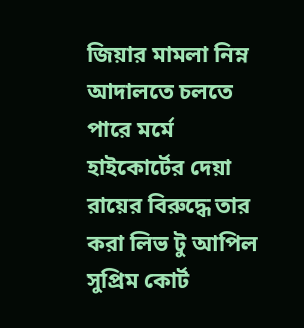জিয়ার মামলা নিম্ন আদালতে চলতে পারে মর্মে হাইকোর্টের দেয়া রায়ের বিরুদ্ধে তার করা লিভ টু আপিল সুপ্রিম কোর্ট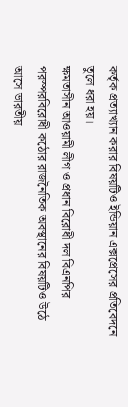কর্তৃক প্রত্যাখ্যান করার বিষয়টিও ইন্ডিয়ান এক্সপ্রেসের প্রতিবেদনে তুলে ধরা হয়।
ক্ষমতাসীন আওয়ামী লীগ ও প্রধান বিরোধী দল বিএনপির পরস্পরবিরোধী কঠোর রাজনৈতিক অবস্থানের বিষয়টিও উঠে আসে ভারতীয়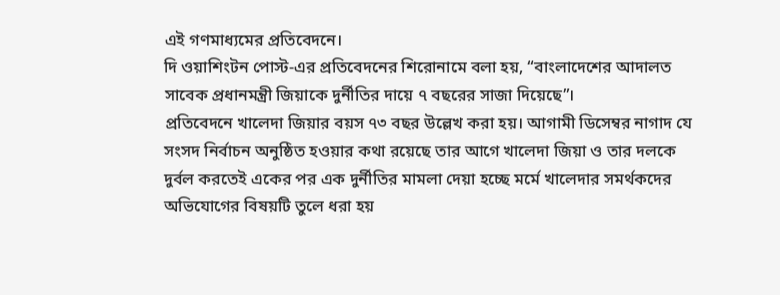এই গণমাধ্যমের প্রতিবেদনে।
দি ওয়াশিংটন পোস্ট-এর প্রতিবেদনের শিরোনামে বলা হয়, “বাংলাদেশের আদালত সাবেক প্রধানমন্ত্রী জিয়াকে দুর্নীতির দায়ে ৭ বছরের সাজা দিয়েছে”।
প্রতিবেদনে খালেদা জিয়ার বয়স ৭৩ বছর উল্লেখ করা হয়। আগামী ডিসেম্বর নাগাদ যে সংসদ নির্বাচন অনুষ্ঠিত হওয়ার কথা রয়েছে তার আগে খালেদা জিয়া ও তার দলকে দুর্বল করতেই একের পর এক দুর্নীতির মামলা দেয়া হচ্ছে মর্মে খালেদার সমর্থকদের অভিযোগের বিষয়টি তুলে ধরা হয়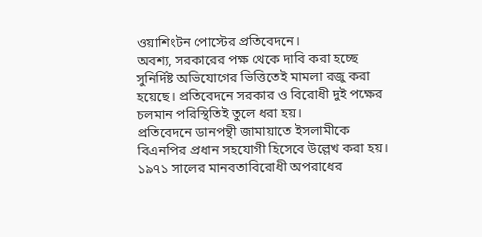ওয়াশিংটন পোস্টের প্রতিবেদনে।
অবশ্য, সরকারের পক্ষ থেকে দাবি করা হচ্ছে সুনির্দিষ্ট অভিযোগের ভিত্তিতেই মামলা রজু করা হয়েছে। প্রতিবেদনে সরকার ও বিরোধী দুই পক্ষের চলমান পরিস্থিতিই তুলে ধরা হয়।
প্রতিবেদনে ডানপন্থী জামায়াতে ইসলামীকে বিএনপির প্রধান সহযোগী হিসেবে উল্লেখ করা হয়। ১৯৭১ সালের মানবতাবিরোধী অপরাধের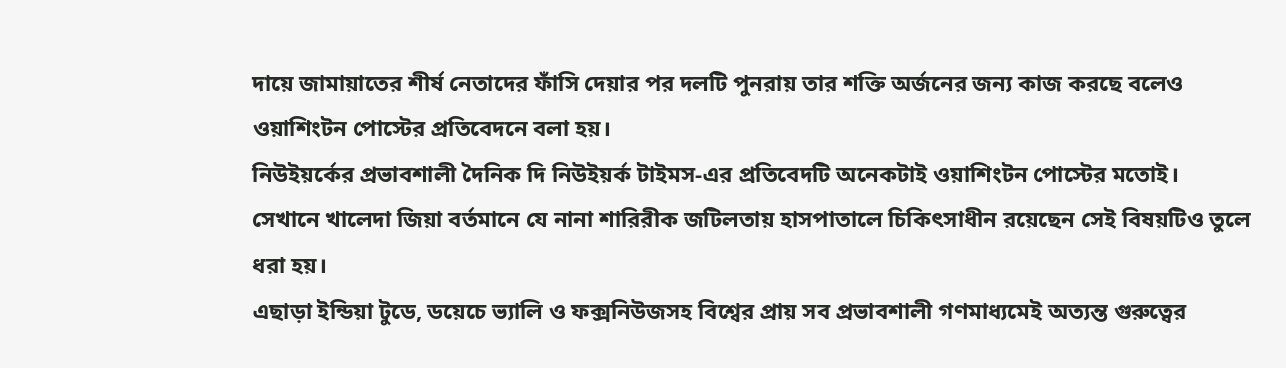দায়ে জামায়াতের শীর্ষ নেতাদের ফাঁসি দেয়ার পর দলটি পুনরায় তার শক্তি অর্জনের জন্য কাজ করছে বলেও ওয়াশিংটন পোস্টের প্রতিবেদনে বলা হয়।
নিউইয়র্কের প্রভাবশালী দৈনিক দি নিউইয়র্ক টাইমস-এর প্রতিবেদটি অনেকটাই ওয়াশিংটন পোস্টের মতোই। সেখানে খালেদা জিয়া বর্তমানে যে নানা শারিরীক জটিলতায় হাসপাতালে চিকিৎসাধীন রয়েছেন সেই বিষয়টিও তুলে ধরা হয়।
এছাড়া ইন্ডিয়া টুডে, ডয়েচে ভ্যালি ও ফক্সনিউজসহ বিশ্বের প্রায় সব প্রভাবশালী গণমাধ্যমেই অত্যন্ত গুরুত্বের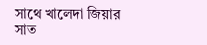সাথে খালেদা জিয়ার সাত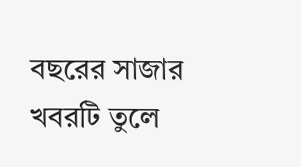বছরের সাজার খবরটি তুলে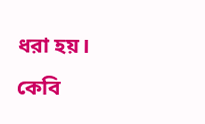ধরা হয়।
কেবি